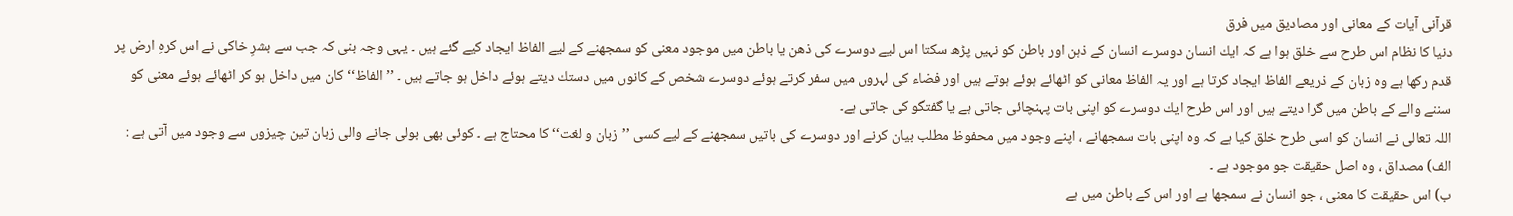قرآنى آيات كے معانى اور مصاديق ميں فرق
دنيا كا نظام اس طرح سے خلق ہوا ہے كہ ايك انسان دوسرے انسان كے ذہن اور باطن كو نہيں پڑھ سكتا اس ليے دوسرے كى ذھن يا باطن ميں موجود معنى كو سمجھنے كے ليے الفاظ ايجاد كيے گئے ہيں ۔ يہى وجہ بنى كہ جب سے بشرِ خاكى نے اس كرہِ ارض پر قدم ركھا ہے وہ زبان كے ذريعے الفاظ ايجاد كرتا ہے اور يہ الفاظ معانى كو اٹھائے ہوئے ہوتے ہيں اور فضاء كى لہروں ميں سفر كرتے ہوئے دوسرے شخص كے كانوں ميں دستك ديتے ہوئے داخل ہو جاتے ہيں ۔ ’’الفاظ‘‘ كان ميں داخل ہو كر اٹھائے ہوئے معنى كو سننے والے كے باطن ميں گرا ديتے ہيں اور اس طرح ايك دوسرے كو اپنى بات پہنچائى جاتى ہے يا گفتگو كى جاتى ہے۔
اللہ تعالى نے انسان كو اسى طرح خلق كيا ہے كہ وہ اپنى بات سمجھانے ، اپنے وجود ميں محفوظ مطلب بيان كرنے اور دوسرے كى باتيں سمجھنے كے ليے كسى ’’زبان و لغت‘‘ كا محتاج ہے ۔ كوئى بھى بولى جانے والى زبان تين چيزوں سے وجود ميں آتى ہے :
الف) مصداق ، وہ اصل حقيقت جو موجود ہے ۔
ب) اس حقيقت كا معنى ، جو انسان نے سمجھا ہے اور اس كے باطن ميں ہے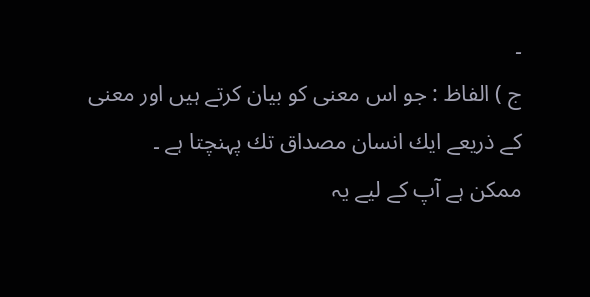۔
ج ) الفاظ : جو اس معنى كو بيان كرتے ہيں اور معنى كے ذريعے ايك انسان مصداق تك پہنچتا ہے ۔
ممكن ہے آپ كے ليے يہ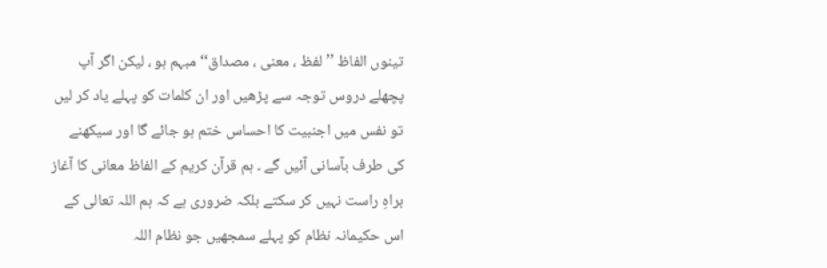تينوں الفاظ ’’ لفظ ، معنى ، مصداق‘‘ مبہم ہو ، ليكن اگر آپ پچھلے دروس توجہ سے پڑھيں اور ان كلمات كو پہلے ياد كر ليں تو نفس ميں اجنبيت كا احساس ختم ہو جائے گا اور سيكھنے كى طرف بآسانى آئيں گے ۔ ہم قرآن كريم كے الفاظ معانى كا آغاز براہِ راست نہيں كر سكتے بلكہ ضرورى ہے كہ ہم اللہ تعالى كے اس حكيمانہ نظام كو پہلے سمجھيں جو نظام اللہ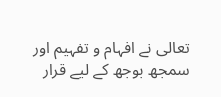تعالى نے افہام و تفہيم اور سمجھ بوجھ كے ليے قرار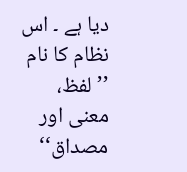ديا ہے ۔ اس نظام كا نام ’’ لفظ، معنى اور مصداق‘‘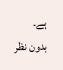ہے۔
بدون نظر